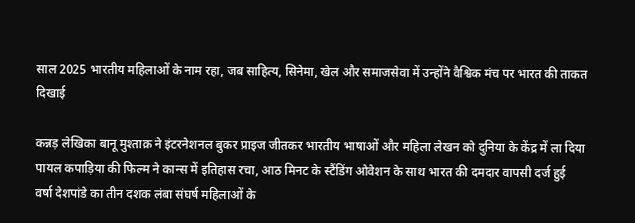साल 2025 भारतीय महिलाओं के नाम रहा, जब साहित्य, सिनेमा, खेल और समाजसेवा में उन्होंने वैश्विक मंच पर भारत की ताकत दिखाई

कन्नड़ लेखिका बानू मुश्ताक़ ने इंटरनेशनल बुकर प्राइज जीतकर भारतीय भाषाओं और महिला लेखन को दुनिया के केंद्र में ला दिया
पायल कपाड़िया की फिल्म ने कान्स में इतिहास रचा, आठ मिनट के स्टैंडिंग ओवेशन के साथ भारत की दमदार वापसी दर्ज हुई
वर्षा देशपांडे का तीन दशक लंबा संघर्ष महिलाओं के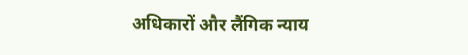अधिकारों और लैंगिक न्याय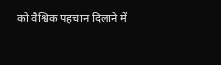को वैश्विक पहचान दिलाने में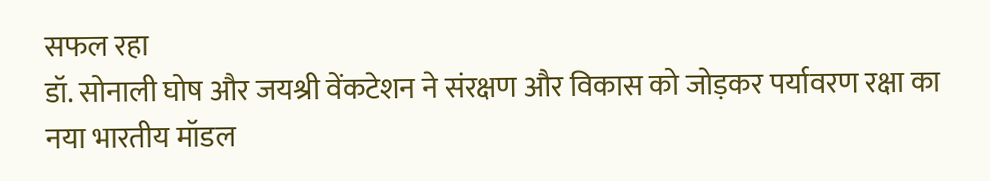सफल रहा
डॉ. सोनाली घोष और जयश्री वेंकटेशन ने संरक्षण और विकास को जोड़कर पर्यावरण रक्षा का नया भारतीय मॉडल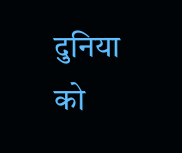दुनिया को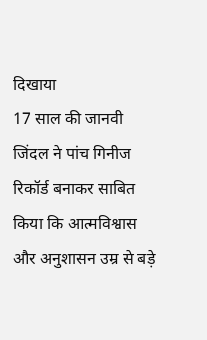दिखाया
17 साल की जानवी जिंदल ने पांच गिनीज रिकॉर्ड बनाकर साबित किया कि आत्मविश्वास और अनुशासन उम्र से बड़े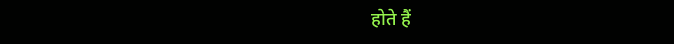होते हैं